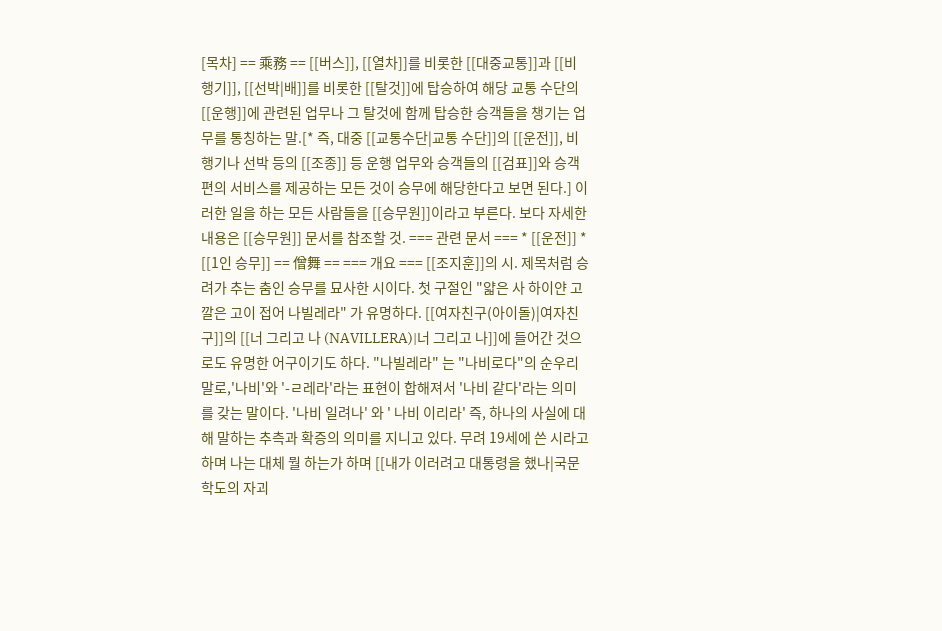[목차] == 乘務 == [[버스]], [[열차]]를 비롯한 [[대중교통]]과 [[비행기]], [[선박|배]]를 비롯한 [[탈것]]에 탑승하여 해당 교통 수단의 [[운행]]에 관련된 업무나 그 탈것에 함께 탑승한 승객들을 챙기는 업무를 통칭하는 말.[* 즉, 대중 [[교통수단|교통 수단]]의 [[운전]], 비행기나 선박 등의 [[조종]] 등 운행 업무와 승객들의 [[검표]]와 승객 편의 서비스를 제공하는 모든 것이 승무에 해당한다고 보면 된다.] 이러한 일을 하는 모든 사람들을 [[승무원]]이라고 부른다. 보다 자세한 내용은 [[승무원]] 문서를 참조할 것. === 관련 문서 === * [[운전]] * [[1인 승무]] == 僧舞 == === 개요 === [[조지훈]]의 시. 제목처럼 승려가 추는 춤인 승무를 묘사한 시이다. 첫 구절인 "얇은 사 하이얀 고깔은 고이 접어 나빌레라" 가 유명하다. [[여자친구(아이돌)|여자친구]]의 [[너 그리고 나 (NAVILLERA)|너 그리고 나]]에 들어간 것으로도 유명한 어구이기도 하다. "나빌레라" 는 "나비로다"의 순우리말로,'나비'와 '-ㄹ레라'라는 표현이 합해져서 '나비 같다'라는 의미를 갖는 말이다. '나비 일려나' 와 ' 나비 이리라' 즉, 하나의 사실에 대해 말하는 추측과 확증의 의미를 지니고 있다. 무려 19세에 쓴 시라고 하며 나는 대체 뭘 하는가 하며 [[내가 이러려고 대통령을 했나|국문학도의 자괴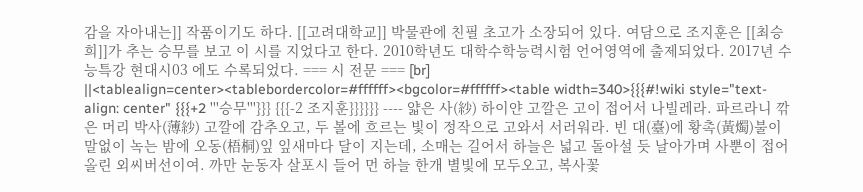감을 자아내는]] 작품이기도 하다. [[고려대학교]] 박물관에 친필 초고가 소장되어 있다. 여담으로 조지훈은 [[최승희]]가 추는 승무를 보고 이 시를 지었다고 한다. 2010학년도 대학수학능력시험 언어영역에 출제되었다. 2017년 수능특강 현대시03 에도 수록되었다. === 시 전문 === [br] ||<tablealign=center><tablebordercolor=#ffffff><bgcolor=#ffffff><table width=340>{{{#!wiki style="text-align: center" {{{+2 '''승무'''}}} {{{-2 조지훈}}}}}} ---- 얇은 사(紗) 하이얀 고깔은 고이 접어서 나빌레라. 파르라니 깎은 머리 박사(薄紗) 고깔에 감추오고, 두 볼에 흐르는 빛이 정작으로 고와서 서러워라. 빈 대(臺)에 황촉(黃燭)불이 말없이 녹는 밤에 오동(梧桐)잎 잎새마다 달이 지는데, 소매는 길어서 하늘은 넓고 돌아설 듯 날아가며 사뿐이 접어 올린 외씨버선이여. 까만 눈동자 살포시 들어 먼 하늘 한개 별빛에 모두오고, 복사꽃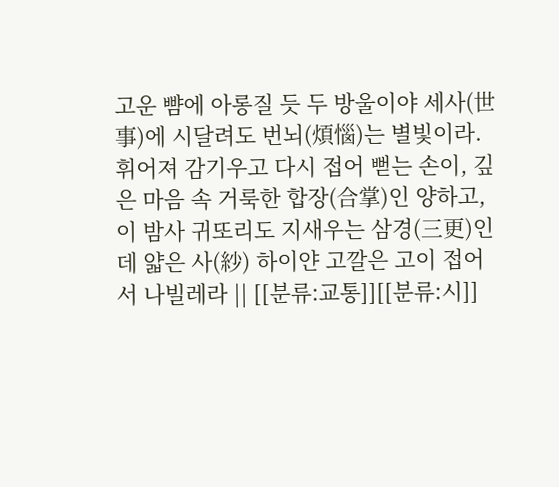고운 뺨에 아롱질 듯 두 방울이야 세사(世事)에 시달려도 번뇌(煩惱)는 별빛이라. 휘어져 감기우고 다시 접어 뻗는 손이, 깊은 마음 속 거룩한 합장(合掌)인 양하고, 이 밤사 귀또리도 지새우는 삼경(三更)인데 얇은 사(紗) 하이얀 고깔은 고이 접어서 나빌레라 || [[분류:교통]][[분류:시]]